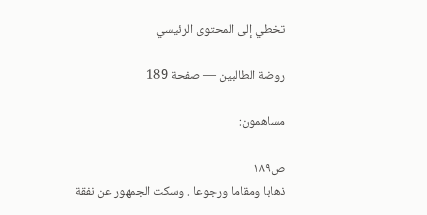تخطي إلى المحتوى الرئيسي

روضة الطالبين — صفحة 189

مساهمون:

ص١٨٩
ذهابا ومقاما ورجوعا . وسكت الجمهور عن نفقة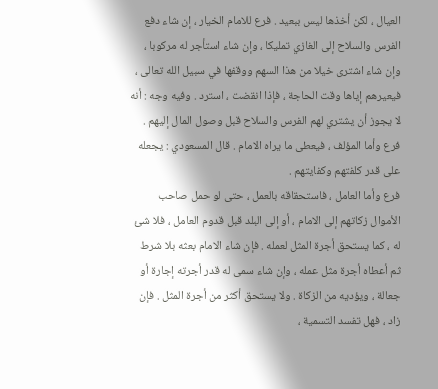العيال ، لكن أخذها ليس ببعيد . فرع للامام الخيار ، إن شاء دفع الفرس والسلاح إلى الغازي تمليكا ، وإن شاء استأجر له مركوبا ، وإن شاء اشترى خيلا من هذا السهم ووقفها في سبيل الله تعالى ، فيعيرهم إياها وقت الحاجة ، فإذا انقضت ، استرد . وفيه وجه : أنه لا يجوز أن يشتري لهم الفرس والسلاح قبل وصول المال إليهم .
فرع وأما المؤلف ، فيعطى ما يراه الامام . قال المسعودي : يجعله على قدر كلفتهم وكفايتهم .
فرع وأما العامل ، فاستحقاقه بالعمل ، حتى لو حمل صاحب الأموال زكاتهم إلى الامام ، أو إلى البلد قبل قدوم العامل ، فلا شئ له ، كما يستحق أجرة المثل لعمله . فإن شاء الامام بعثه بلا شرط ثم أعطاه أجرة مثل عمله ، وإن شاء سمى له قدر أجرته إجارة أو جعالة ، ويؤديه من الزكاة . ولا يستحق أكثر من أجرة المثل . فإن زاد ، فهل تفسد التسمية ،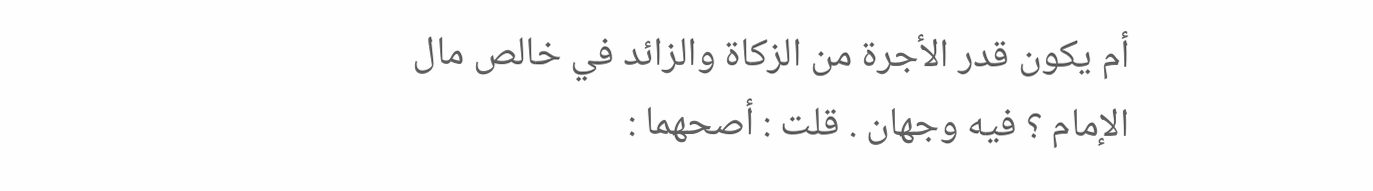أم يكون قدر الأجرة من الزكاة والزائد في خالص مال الإمام ؟ فيه وجهان . قلت : أصحهما :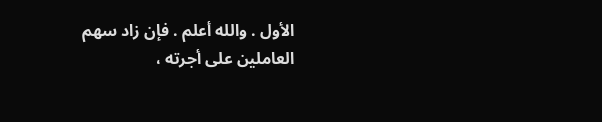الأول . والله أعلم . فإن زاد سهم العاملين على أجرته ،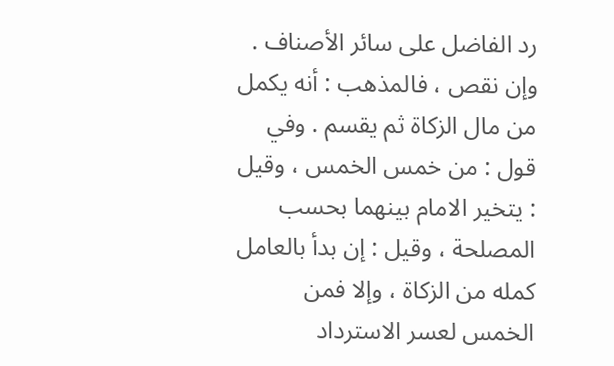رد الفاضل على سائر الأصناف . وإن نقص ، فالمذهب : أنه يكمل من مال الزكاة ثم يقسم . وفي قول : من خمس الخمس ، وقيل : يتخير الامام بينهما بحسب المصلحة ، وقيل : إن بدأ بالعامل كمله من الزكاة ، وإلا فمن الخمس لعسر الاسترداد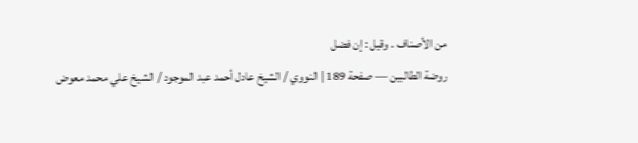من الأصناف . وقيل : إن فضل
روضة الطالبين — صفحة 189 | النووي / الشيخ عادل أحمد عبد الموجود / الشيخ علي محمد معوض